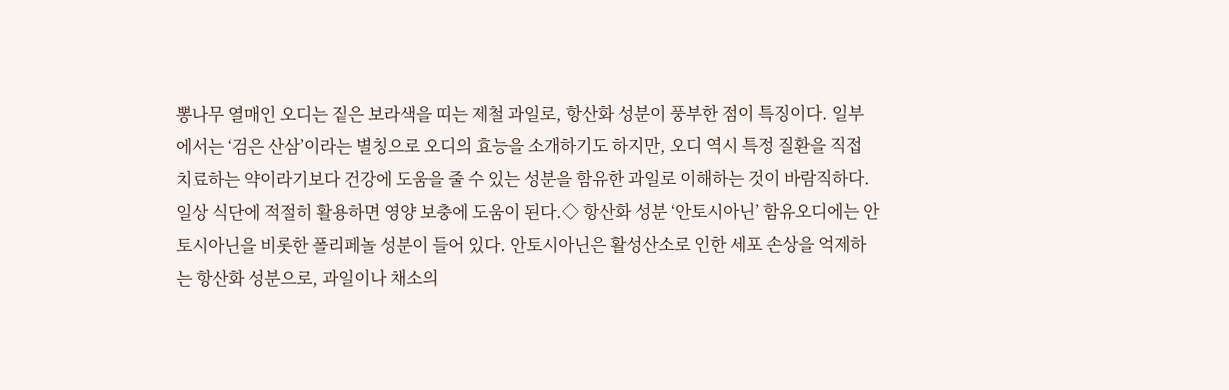뽕나무 열매인 오디는 짙은 보라색을 띠는 제철 과일로, 항산화 성분이 풍부한 점이 특징이다. 일부에서는 ‘검은 산삼’이라는 별칭으로 오디의 효능을 소개하기도 하지만, 오디 역시 특정 질환을 직접 치료하는 약이라기보다 건강에 도움을 줄 수 있는 성분을 함유한 과일로 이해하는 것이 바람직하다. 일상 식단에 적절히 활용하면 영양 보충에 도움이 된다.◇ 항산화 성분 ‘안토시아닌’ 함유오디에는 안토시아닌을 비롯한 폴리페놀 성분이 들어 있다. 안토시아닌은 활성산소로 인한 세포 손상을 억제하는 항산화 성분으로, 과일이나 채소의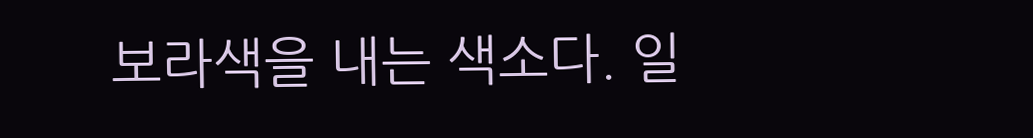보라색을 내는 색소다. 일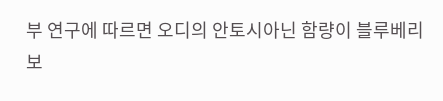부 연구에 따르면 오디의 안토시아닌 함량이 블루베리보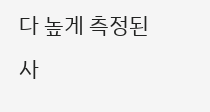다 높게 측정된 사